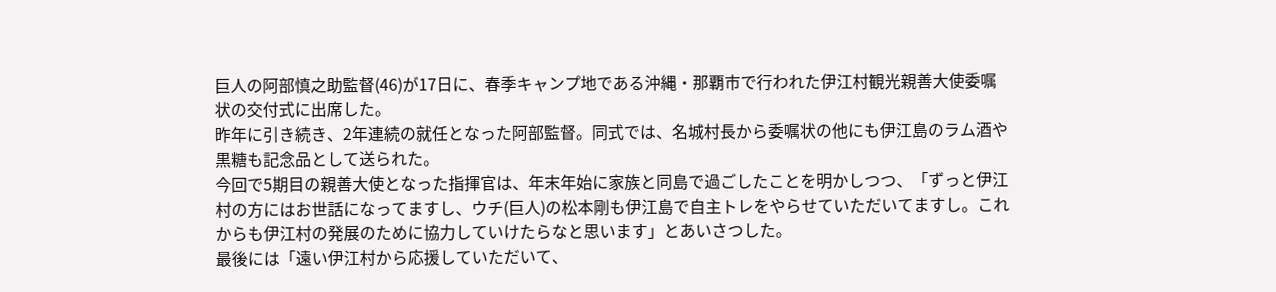巨人の阿部慎之助監督(46)が17日に、春季キャンプ地である沖縄・那覇市で行われた伊江村観光親善大使委嘱状の交付式に出席した。
昨年に引き続き、2年連続の就任となった阿部監督。同式では、名城村長から委嘱状の他にも伊江島のラム酒や黒糖も記念品として送られた。
今回で5期目の親善大使となった指揮官は、年末年始に家族と同島で過ごしたことを明かしつつ、「ずっと伊江村の方にはお世話になってますし、ウチ(巨人)の松本剛も伊江島で自主トレをやらせていただいてますし。これからも伊江村の発展のために協力していけたらなと思います」とあいさつした。
最後には「遠い伊江村から応援していただいて、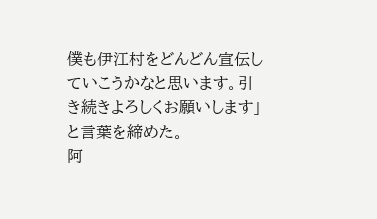僕も伊江村をどんどん宣伝していこうかなと思います。引き続きよろしくお願いします」と言葉を締めた。
阿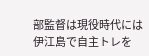部監督は現役時代には伊江島で自主トレを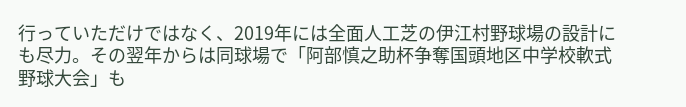行っていただけではなく、2019年には全面人工芝の伊江村野球場の設計にも尽力。その翌年からは同球場で「阿部慎之助杯争奪国頭地区中学校軟式野球大会」も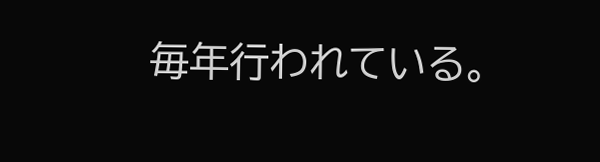毎年行われている。